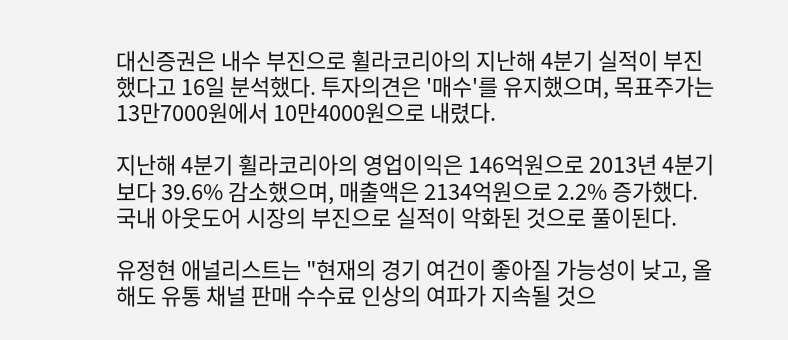대신증권은 내수 부진으로 휠라코리아의 지난해 4분기 실적이 부진했다고 16일 분석했다. 투자의견은 '매수'를 유지했으며, 목표주가는 13만7000원에서 10만4000원으로 내렸다.

지난해 4분기 휠라코리아의 영업이익은 146억원으로 2013년 4분기보다 39.6% 감소했으며, 매출액은 2134억원으로 2.2% 증가했다. 국내 아웃도어 시장의 부진으로 실적이 악화된 것으로 풀이된다.

유정현 애널리스트는 "현재의 경기 여건이 좋아질 가능성이 낮고, 올해도 유통 채널 판매 수수료 인상의 여파가 지속될 것으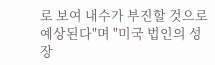로 보여 내수가 부진할 것으로 예상된다"며 "미국 법인의 성장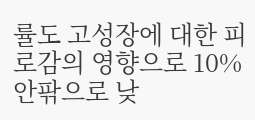률도 고성장에 대한 피로감의 영향으로 10% 안팎으로 낮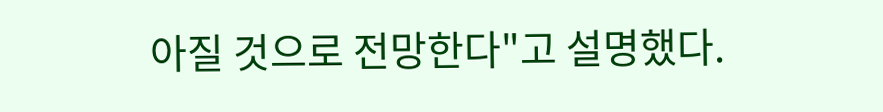아질 것으로 전망한다"고 설명했다.